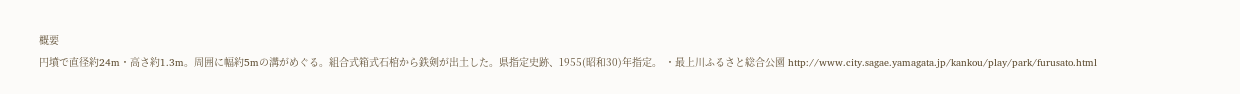概要
円墳で直径約24m・高さ約1.3m。周囲に幅約5mの溝がめぐる。組合式箱式石棺から鉄剣が出土した。県指定史跡、1955(昭和30)年指定。 ・最上川ふるさと総合公園 http://www.city.sagae.yamagata.jp/kankou/play/park/furusato.html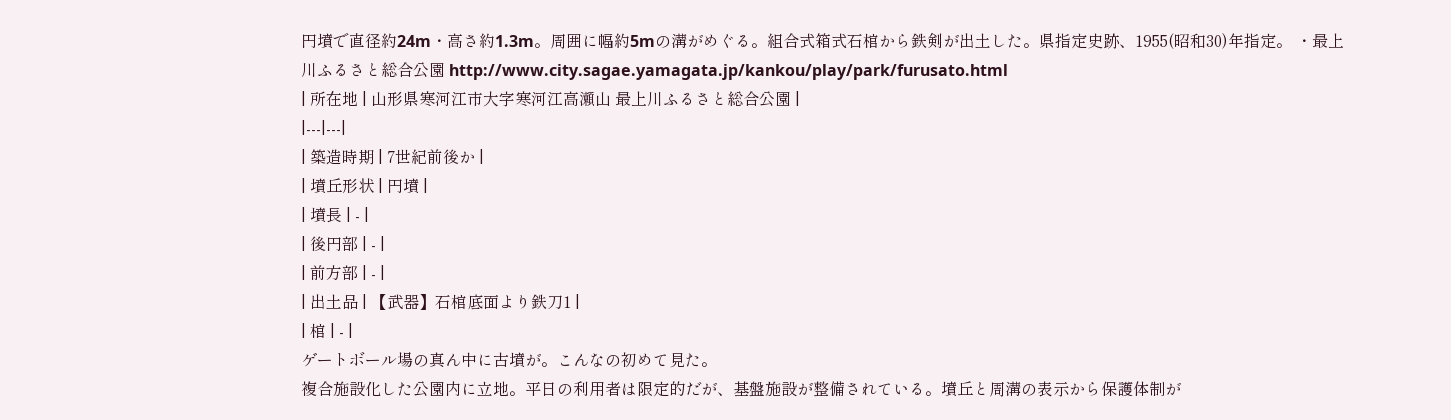円墳で直径約24m・高さ約1.3m。周囲に幅約5mの溝がめぐる。組合式箱式石棺から鉄剣が出土した。県指定史跡、1955(昭和30)年指定。 ・最上川ふるさと総合公園 http://www.city.sagae.yamagata.jp/kankou/play/park/furusato.html
| 所在地 | 山形県寒河江市大字寒河江高瀬山 最上川ふるさと総合公園 |
|---|---|
| 築造時期 | 7世紀前後か |
| 墳丘形状 | 円墳 |
| 墳長 | - |
| 後円部 | - |
| 前方部 | - |
| 出土品 | 【武器】石棺底面より鉄刀1 |
| 棺 | - |
ゲートボール場の真ん中に古墳が。こんなの初めて見た。
複合施設化した公園内に立地。平日の利用者は限定的だが、基盤施設が整備されている。墳丘と周溝の表示から保護体制が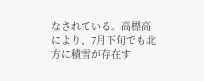なされている。高標高により、7月下旬でも北方に積雪が存在す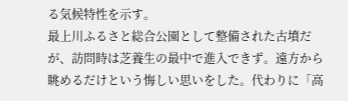る気候特性を示す。
最上川ふるさと総合公園として整備された古墳だが、訪問時は芝養生の最中で進入できず。遠方から眺めるだけという悔しい思いをした。代わりに「高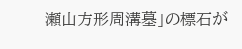瀬山方形周溝墓」の標石が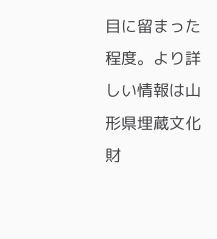目に留まった程度。より詳しい情報は山形県埋蔵文化財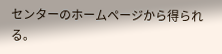センターのホームページから得られる。